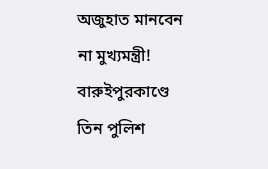অজুহাত মানবেন না মুখ্যমন্ত্রী! বারুইপুরকাণ্ডে তিন পুলিশ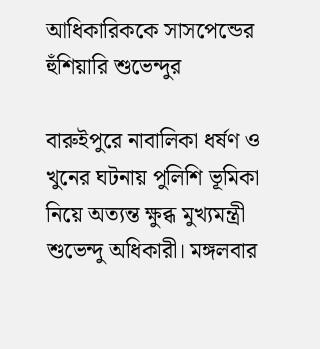আধিকারিককে সাসপেন্ডের হুঁশিয়ারি শুভেন্দুর

বারুইপুরে নাবালিকা ধর্ষণ ও খুনের ঘটনায় পুলিশি ভূমিকা নিয়ে অত্যন্ত ক্ষুব্ধ মুখ্যমন্ত্রী শুভেন্দু অধিকারী। মঙ্গলবার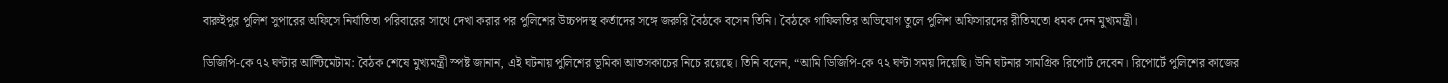বারুইপুর পুলিশ সুপারের অফিসে নির্যাতিতা পরিবারের সাথে দেখা করার পর পুলিশের উচ্চপদস্থ কর্তাদের সঙ্গে জরুরি বৈঠকে বসেন তিনি। বৈঠকে গাফিলতির অভিযোগ তুলে পুলিশ অফিসারদের রীতিমতো ধমক দেন মুখ্যমন্ত্রী।

ডিজিপি-কে ৭২ ঘণ্টার আল্টিমেটাম: বৈঠক শেষে মুখ্যমন্ত্রী স্পষ্ট জানান, এই ঘটনায় পুলিশের ভূমিকা আতসকাচের নিচে রয়েছে। তিনি বলেন, “আমি ডিজিপি-কে ৭২ ঘণ্টা সময় দিয়েছি। উনি ঘটনার সামগ্রিক রিপোর্ট দেবেন। রিপোর্টে পুলিশের কাজের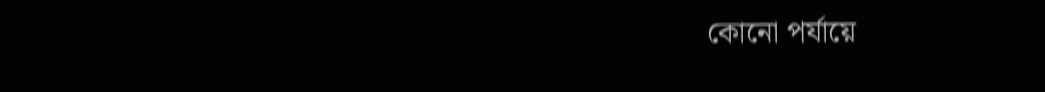কোনো পর্যায়ে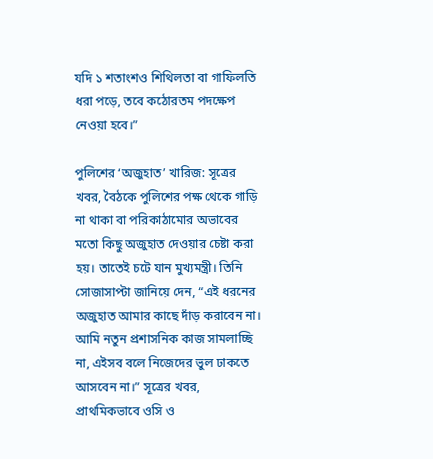যদি ১ শতাংশও শিথিলতা বা গাফিলতি ধরা পড়ে, তবে কঠোরতম পদক্ষেপ নেওয়া হবে।”

পুলিশের ‘অজুহাত’ খারিজ: সূত্রের খবর, বৈঠকে পুলিশের পক্ষ থেকে গাড়ি না থাকা বা পরিকাঠামোর অভাবের মতো কিছু অজুহাত দেওয়ার চেষ্টা করা হয়। তাতেই চটে যান মুখ্যমন্ত্রী। তিনি সোজাসাপ্টা জানিয়ে দেন, “এই ধরনের অজুহাত আমার কাছে দাঁড় করাবেন না। আমি নতুন প্রশাসনিক কাজ সামলাচ্ছি না, এইসব বলে নিজেদের ভুল ঢাকতে আসবেন না।” সূত্রের খবর, প্রাথমিকভাবে ওসি ও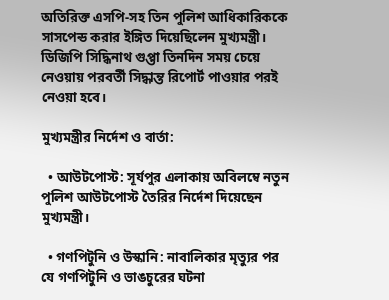অতিরিক্ত এসপি-সহ তিন পুলিশ আধিকারিককে সাসপেন্ড করার ইঙ্গিত দিয়েছিলেন মুখ্যমন্ত্রী। ডিজিপি সিদ্ধিনাথ গুপ্তা তিনদিন সময় চেয়ে নেওয়ায় পরবর্তী সিদ্ধান্ত রিপোর্ট পাওয়ার পরই নেওয়া হবে।

মুখ্যমন্ত্রীর নির্দেশ ও বার্তা:

  • আউটপোস্ট: সূর্যপুর এলাকায় অবিলম্বে নতুন পুলিশ আউটপোস্ট তৈরির নির্দেশ দিয়েছেন মুখ্যমন্ত্রী।

  • গণপিটুনি ও উস্কানি: নাবালিকার মৃত্যুর পর যে গণপিটুনি ও ভাঙচুরের ঘটনা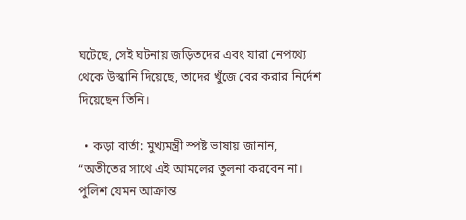ঘটেছে, সেই ঘটনায় জড়িতদের এবং যারা নেপথ্যে থেকে উস্কানি দিয়েছে, তাদের খুঁজে বের করার নির্দেশ দিয়েছেন তিনি।

  • কড়া বার্তা: মুখ্যমন্ত্রী স্পষ্ট ভাষায় জানান, “অতীতের সাথে এই আমলের তুলনা করবেন না। পুলিশ যেমন আক্রান্ত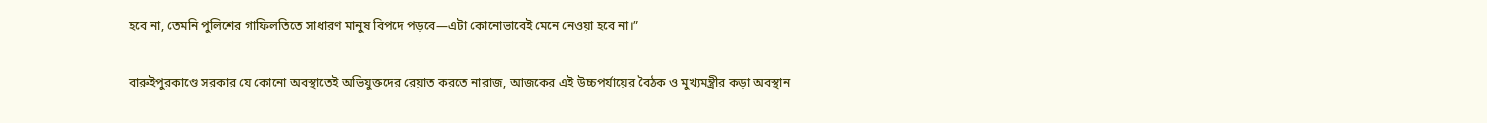হবে না, তেমনি পুলিশের গাফিলতিতে সাধারণ মানুষ বিপদে পড়বে—এটা কোনোভাবেই মেনে নেওয়া হবে না।”

বারুইপুরকাণ্ডে সরকার যে কোনো অবস্থাতেই অভিযুক্তদের রেয়াত করতে নারাজ, আজকের এই উচ্চপর্যায়ের বৈঠক ও মুখ্যমন্ত্রীর কড়া অবস্থান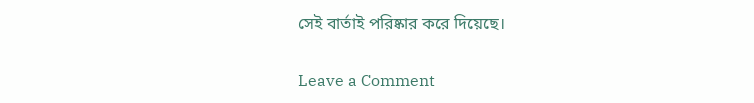সেই বার্তাই পরিষ্কার করে দিয়েছে।

Leave a Comment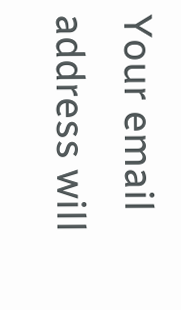Your email address will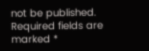not be published. Required fields are marked *